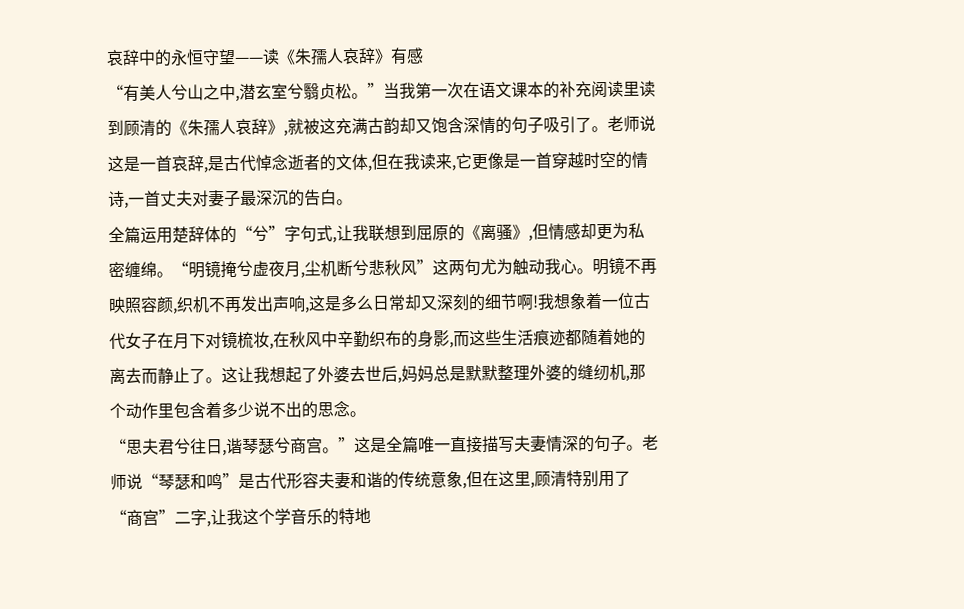哀辞中的永恒守望——读《朱孺人哀辞》有感
“有美人兮山之中,潜玄室兮翳贞松。”当我第一次在语文课本的补充阅读里读到顾清的《朱孺人哀辞》,就被这充满古韵却又饱含深情的句子吸引了。老师说这是一首哀辞,是古代悼念逝者的文体,但在我读来,它更像是一首穿越时空的情诗,一首丈夫对妻子最深沉的告白。
全篇运用楚辞体的“兮”字句式,让我联想到屈原的《离骚》,但情感却更为私密缠绵。“明镜掩兮虚夜月,尘机断兮悲秋风”这两句尤为触动我心。明镜不再映照容颜,织机不再发出声响,这是多么日常却又深刻的细节啊!我想象着一位古代女子在月下对镜梳妆,在秋风中辛勤织布的身影,而这些生活痕迹都随着她的离去而静止了。这让我想起了外婆去世后,妈妈总是默默整理外婆的缝纫机,那个动作里包含着多少说不出的思念。
“思夫君兮往日,谐琴瑟兮商宫。”这是全篇唯一直接描写夫妻情深的句子。老师说“琴瑟和鸣”是古代形容夫妻和谐的传统意象,但在这里,顾清特别用了“商宫”二字,让我这个学音乐的特地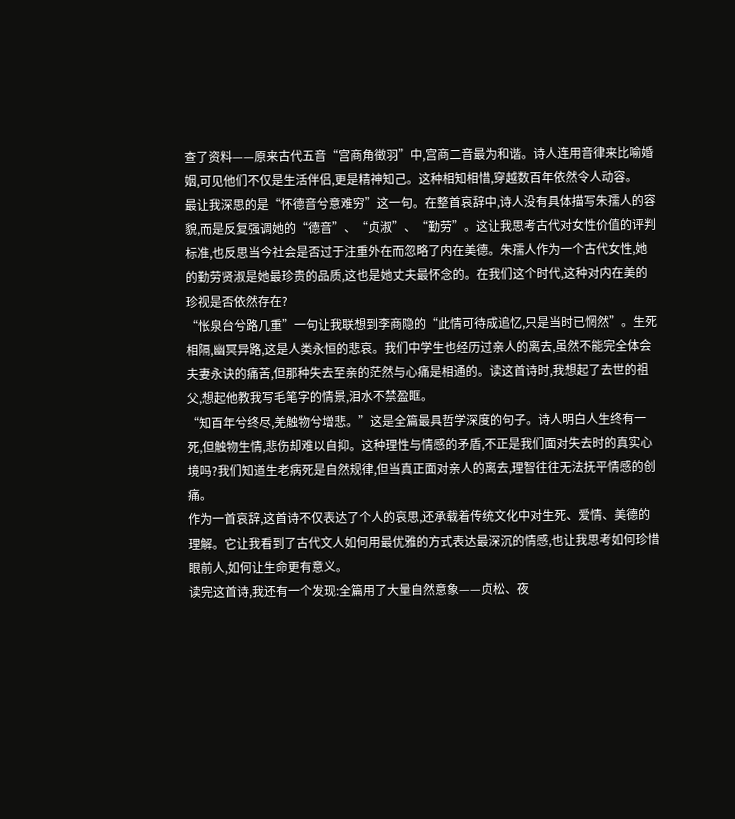查了资料——原来古代五音“宫商角徵羽”中,宫商二音最为和谐。诗人连用音律来比喻婚姻,可见他们不仅是生活伴侣,更是精神知己。这种相知相惜,穿越数百年依然令人动容。
最让我深思的是“怀德音兮意难穷”这一句。在整首哀辞中,诗人没有具体描写朱孺人的容貌,而是反复强调她的“德音”、“贞淑”、“勤劳”。这让我思考古代对女性价值的评判标准,也反思当今社会是否过于注重外在而忽略了内在美德。朱孺人作为一个古代女性,她的勤劳贤淑是她最珍贵的品质,这也是她丈夫最怀念的。在我们这个时代,这种对内在美的珍视是否依然存在?
“怅泉台兮路几重”一句让我联想到李商隐的“此情可待成追忆,只是当时已惘然”。生死相隔,幽冥异路,这是人类永恒的悲哀。我们中学生也经历过亲人的离去,虽然不能完全体会夫妻永诀的痛苦,但那种失去至亲的茫然与心痛是相通的。读这首诗时,我想起了去世的祖父,想起他教我写毛笔字的情景,泪水不禁盈眶。
“知百年兮终尽,羌触物兮增悲。”这是全篇最具哲学深度的句子。诗人明白人生终有一死,但触物生情,悲伤却难以自抑。这种理性与情感的矛盾,不正是我们面对失去时的真实心境吗?我们知道生老病死是自然规律,但当真正面对亲人的离去,理智往往无法抚平情感的创痛。
作为一首哀辞,这首诗不仅表达了个人的哀思,还承载着传统文化中对生死、爱情、美德的理解。它让我看到了古代文人如何用最优雅的方式表达最深沉的情感,也让我思考如何珍惜眼前人,如何让生命更有意义。
读完这首诗,我还有一个发现:全篇用了大量自然意象——贞松、夜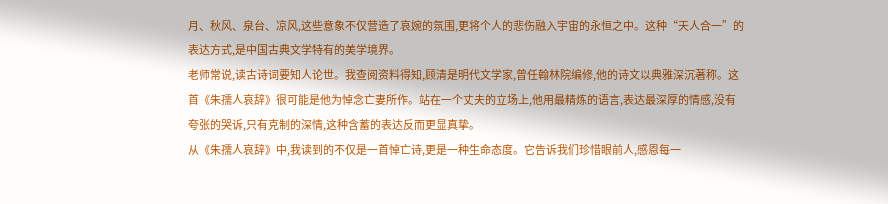月、秋风、泉台、凉风,这些意象不仅营造了哀婉的氛围,更将个人的悲伤融入宇宙的永恒之中。这种“天人合一”的表达方式,是中国古典文学特有的美学境界。
老师常说,读古诗词要知人论世。我查阅资料得知,顾清是明代文学家,曾任翰林院编修,他的诗文以典雅深沉著称。这首《朱孺人哀辞》很可能是他为悼念亡妻所作。站在一个丈夫的立场上,他用最精炼的语言,表达最深厚的情感,没有夸张的哭诉,只有克制的深情,这种含蓄的表达反而更显真挚。
从《朱孺人哀辞》中,我读到的不仅是一首悼亡诗,更是一种生命态度。它告诉我们珍惜眼前人,感恩每一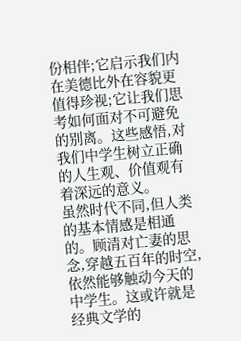份相伴;它启示我们内在美德比外在容貌更值得珍视;它让我们思考如何面对不可避免的别离。这些感悟,对我们中学生树立正确的人生观、价值观有着深远的意义。
虽然时代不同,但人类的基本情感是相通的。顾清对亡妻的思念,穿越五百年的时空,依然能够触动今天的中学生。这或许就是经典文学的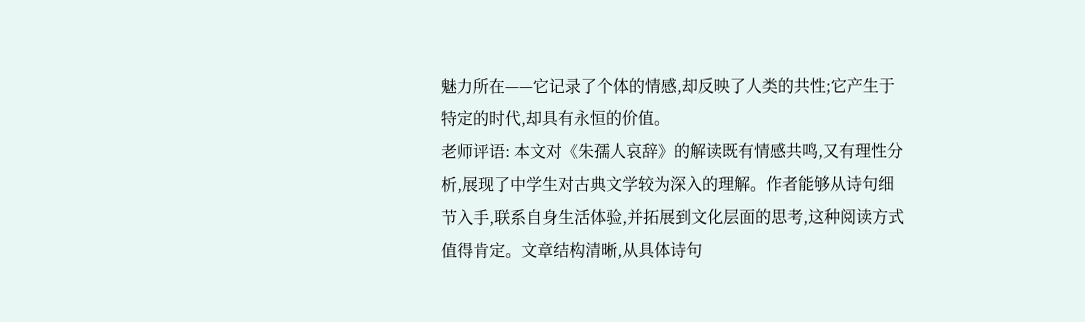魅力所在——它记录了个体的情感,却反映了人类的共性;它产生于特定的时代,却具有永恒的价值。
老师评语: 本文对《朱孺人哀辞》的解读既有情感共鸣,又有理性分析,展现了中学生对古典文学较为深入的理解。作者能够从诗句细节入手,联系自身生活体验,并拓展到文化层面的思考,这种阅读方式值得肯定。文章结构清晰,从具体诗句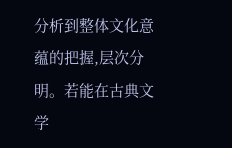分析到整体文化意蕴的把握,层次分明。若能在古典文学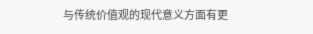与传统价值观的现代意义方面有更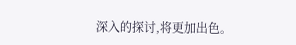深入的探讨,将更加出色。